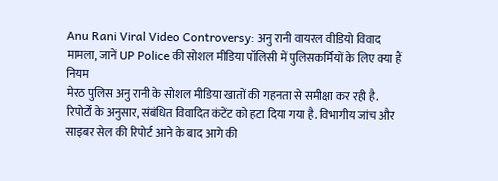Anu Rani Viral Video Controversy: अनु रानी वायरल वीडियो विवाद मामला, जानें UP Police की सोशल मीडिया पॉलिसी में पुलिसकर्मियों के लिए क्या हैं नियम
मेरठ पुलिस अनु रानी के सोशल मीडिया खातों की गहनता से समीक्षा कर रही है. रिपोर्टों के अनुसार, संबंधित विवादित कंटेंट को हटा दिया गया है. विभागीय जांच और साइबर सेल की रिपोर्ट आने के बाद आगे की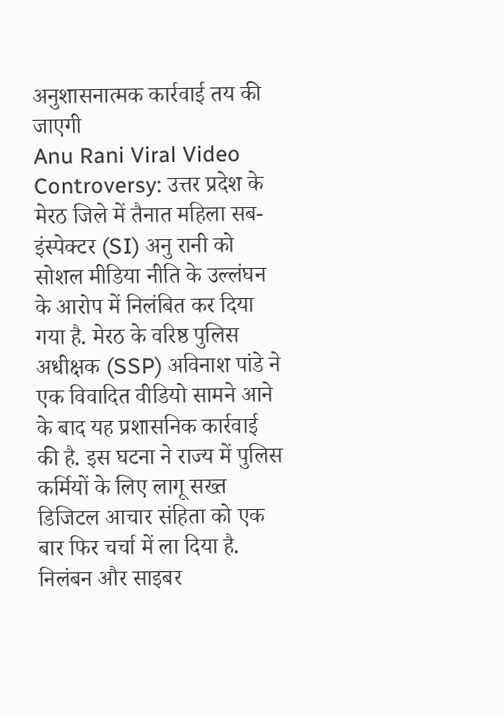अनुशासनात्मक कार्रवाई तय की जाएगी
Anu Rani Viral Video Controversy: उत्तर प्रदेश के मेरठ जिले में तैनात महिला सब-इंस्पेक्टर (SI) अनु रानी को सोशल मीडिया नीति के उल्लंघन के आरोप में निलंबित कर दिया गया है. मेरठ के वरिष्ठ पुलिस अधीक्षक (SSP) अविनाश पांडे ने एक विवादित वीडियो सामने आने के बाद यह प्रशासनिक कार्रवाई की है. इस घटना ने राज्य में पुलिस कर्मियों के लिए लागू सख्त डिजिटल आचार संहिता को एक बार फिर चर्चा में ला दिया है.
निलंबन और साइबर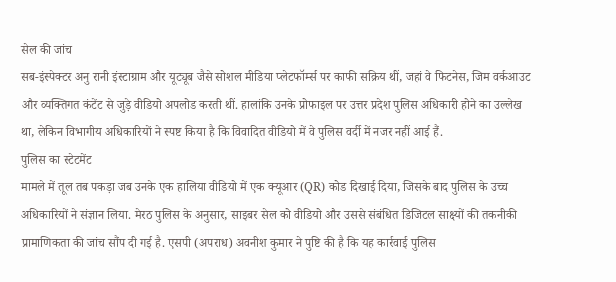सेल की जांच
सब-इंस्पेक्टर अनु रानी इंस्टाग्राम और यूट्यूब जैसे सोशल मीडिया प्लेटफॉर्म्स पर काफी सक्रिय थीं, जहां वे फिटनेस, जिम वर्कआउट और व्यक्तिगत कंटेंट से जुड़े वीडियो अपलोड करती थीं. हालांकि उनके प्रोफाइल पर उत्तर प्रदेश पुलिस अधिकारी होने का उल्लेख था, लेकिन विभागीय अधिकारियों ने स्पष्ट किया है कि विवादित वीडियो में वे पुलिस वर्दी में नजर नहीं आई हैं.
पुलिस का स्टेटमेंट
मामले में तूल तब पकड़ा जब उनके एक हालिया वीडियो में एक क्यूआर (QR) कोड दिखाई दिया, जिसके बाद पुलिस के उच्च अधिकारियों ने संज्ञान लिया. मेरठ पुलिस के अनुसार, साइबर सेल को वीडियो और उससे संबंधित डिजिटल साक्ष्यों की तकनीकी प्रामाणिकता की जांच सौंप दी गई है. एसपी (अपराध) अवनीश कुमार ने पुष्टि की है कि यह कार्रवाई पुलिस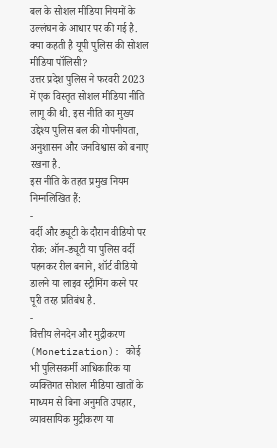बल के सोशल मीडिया नियमों के उल्लंघन के आधार पर की गई है.
क्या कहती है यूपी पुलिस की सोशल मीडिया पॉलिसी?
उत्तर प्रदेश पुलिस ने फरवरी 2023 में एक विस्तृत सोशल मीडिया नीति लागू की थी. इस नीति का मुख्य उद्देश्य पुलिस बल की गोपनीयता, अनुशासन और जनविश्वास को बनाए रखना है.
इस नीति के तहत प्रमुख नियम निम्नलिखित हैं:
-
वर्दी और ड्यूटी के दौरान वीडियो पर रोक: ऑन-ड्यूटी या पुलिस वर्दी पहनकर रील बनाने, शॉर्ट वीडियो डालने या लाइव स्ट्रीमिंग करने पर पूरी तरह प्रतिबंध है.
-
वित्तीय लेनदेन और मुद्रीकरण (Monetization): कोई भी पुलिसकर्मी आधिकारिक या व्यक्तिगत सोशल मीडिया खातों के माध्यम से बिना अनुमति उपहार, व्यावसायिक मुद्रीकरण या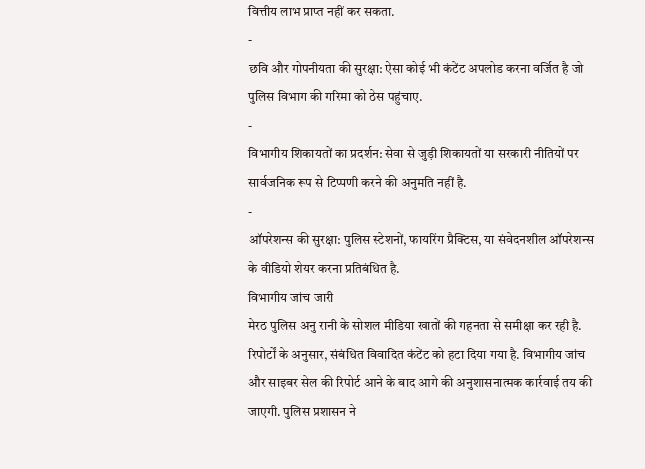वित्तीय लाभ प्राप्त नहीं कर सकता.
-
छवि और गोपनीयता की सुरक्षा: ऐसा कोई भी कंटेंट अपलोड करना वर्जित है जो पुलिस विभाग की गरिमा को ठेस पहुंचाए.
-
विभागीय शिकायतों का प्रदर्शन: सेवा से जुड़ी शिकायतों या सरकारी नीतियों पर सार्वजनिक रूप से टिप्पणी करने की अनुमति नहीं है.
-
ऑपरेशन्स की सुरक्षा: पुलिस स्टेशनों, फायरिंग प्रैक्टिस, या संवेदनशील ऑपरेशन्स के वीडियो शेयर करना प्रतिबंधित है.
विभागीय जांच जारी
मेरठ पुलिस अनु रानी के सोशल मीडिया खातों की गहनता से समीक्षा कर रही है. रिपोर्टों के अनुसार, संबंधित विवादित कंटेंट को हटा दिया गया है. विभागीय जांच और साइबर सेल की रिपोर्ट आने के बाद आगे की अनुशासनात्मक कार्रवाई तय की जाएगी. पुलिस प्रशासन ने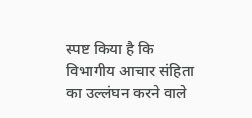स्पष्ट किया है कि विभागीय आचार संहिता का उल्लंघन करने वाले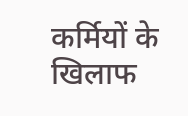कर्मियों के खिलाफ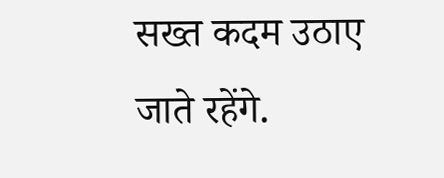सख्त कदम उठाए जाते रहेंगे.